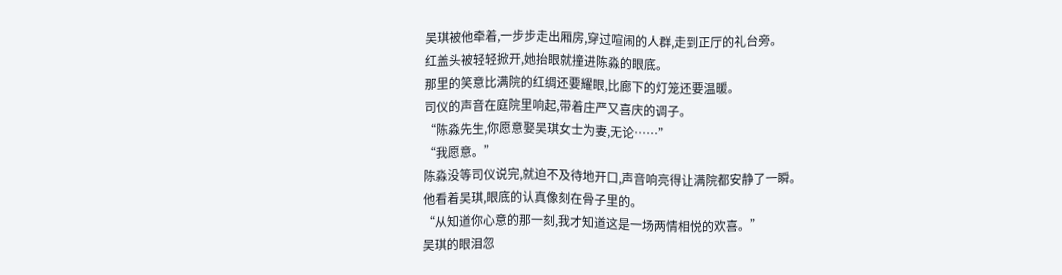吴琪被他牵着,一步步走出厢房,穿过喧闹的人群,走到正厅的礼台旁。
红盖头被轻轻掀开,她抬眼就撞进陈淼的眼底。
那里的笑意比满院的红绸还要耀眼,比廊下的灯笼还要温暖。
司仪的声音在庭院里响起,带着庄严又喜庆的调子。
“陈淼先生,你愿意娶吴琪女士为妻,无论……”
“我愿意。”
陈淼没等司仪说完,就迫不及待地开口,声音响亮得让满院都安静了一瞬。
他看着吴琪,眼底的认真像刻在骨子里的。
“从知道你心意的那一刻,我才知道这是一场两情相悦的欢喜。”
吴琪的眼泪忽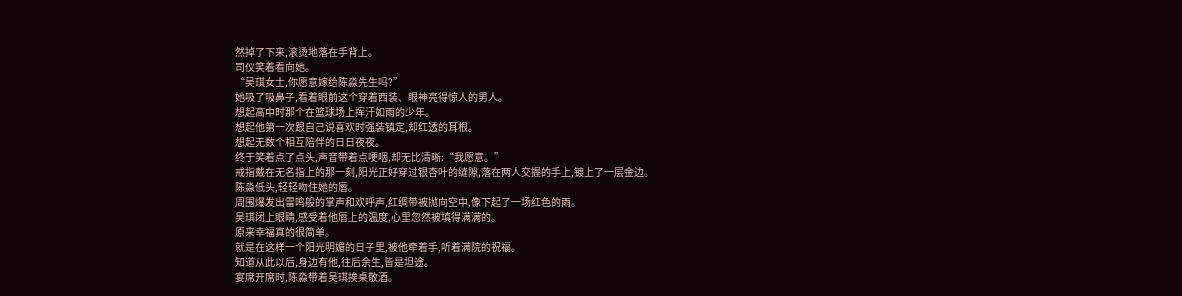然掉了下来,滚烫地落在手背上。
司仪笑着看向她。
“吴琪女士,你愿意嫁给陈淼先生吗?”
她吸了吸鼻子,看着眼前这个穿着西装、眼神亮得惊人的男人。
想起高中时那个在篮球场上挥汗如雨的少年。
想起他第一次跟自己说喜欢时强装镇定,却红透的耳根。
想起无数个相互陪伴的日日夜夜。
终于笑着点了点头,声音带着点哽咽,却无比清晰:“我愿意。”
戒指戴在无名指上的那一刻,阳光正好穿过银杏叶的缝隙,落在两人交握的手上,镀上了一层金边。
陈淼低头,轻轻吻住她的唇。
周围爆发出雷鸣般的掌声和欢呼声,红绸带被抛向空中,像下起了一场红色的雨。
吴琪闭上眼睛,感受着他唇上的温度,心里忽然被填得满满的。
原来幸福真的很简单。
就是在这样一个阳光明媚的日子里,被他牵着手,听着满院的祝福。
知道从此以后,身边有他,往后余生,皆是坦途。
宴席开席时,陈淼带着吴琪挨桌敬酒。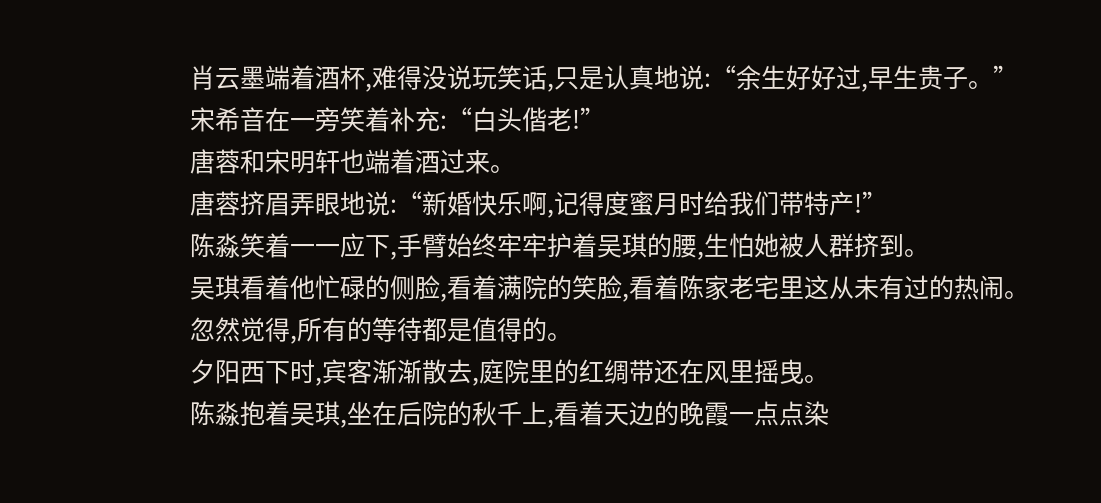肖云墨端着酒杯,难得没说玩笑话,只是认真地说:“余生好好过,早生贵子。”
宋希音在一旁笑着补充:“白头偕老!”
唐蓉和宋明轩也端着酒过来。
唐蓉挤眉弄眼地说:“新婚快乐啊,记得度蜜月时给我们带特产!”
陈淼笑着一一应下,手臂始终牢牢护着吴琪的腰,生怕她被人群挤到。
吴琪看着他忙碌的侧脸,看着满院的笑脸,看着陈家老宅里这从未有过的热闹。
忽然觉得,所有的等待都是值得的。
夕阳西下时,宾客渐渐散去,庭院里的红绸带还在风里摇曳。
陈淼抱着吴琪,坐在后院的秋千上,看着天边的晚霞一点点染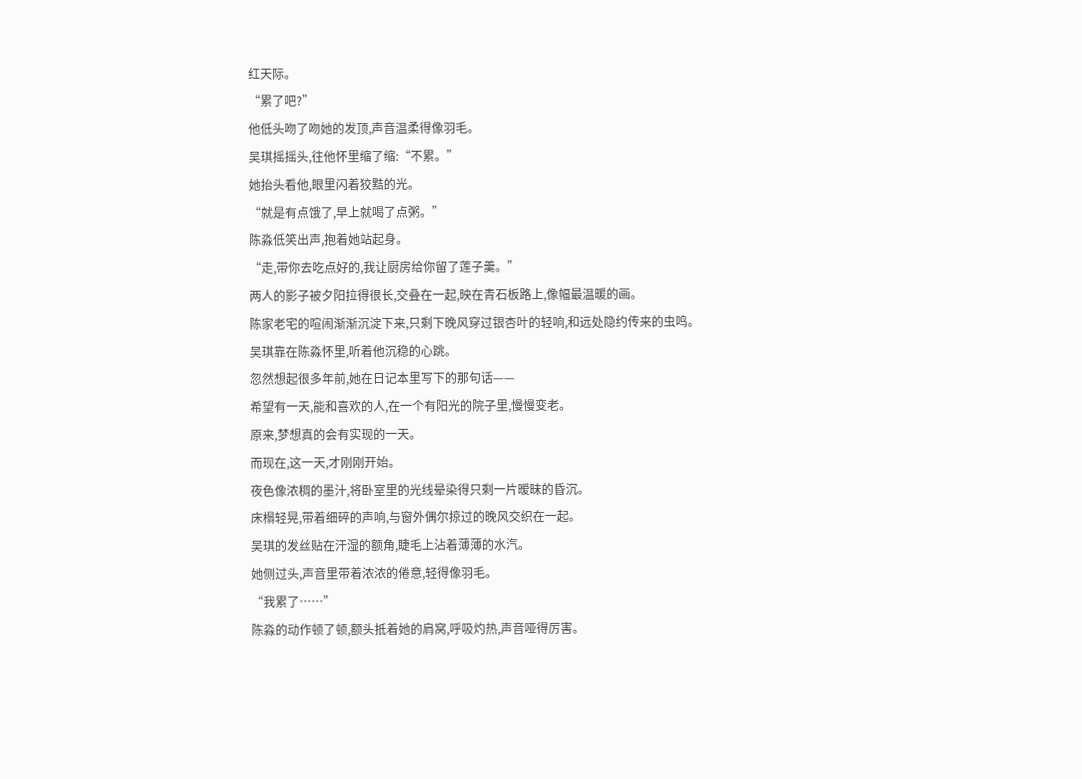红天际。
“累了吧?”
他低头吻了吻她的发顶,声音温柔得像羽毛。
吴琪摇摇头,往他怀里缩了缩:“不累。”
她抬头看他,眼里闪着狡黠的光。
“就是有点饿了,早上就喝了点粥。”
陈淼低笑出声,抱着她站起身。
“走,带你去吃点好的,我让厨房给你留了莲子羹。”
两人的影子被夕阳拉得很长,交叠在一起,映在青石板路上,像幅最温暖的画。
陈家老宅的喧闹渐渐沉淀下来,只剩下晚风穿过银杏叶的轻响,和远处隐约传来的虫鸣。
吴琪靠在陈淼怀里,听着他沉稳的心跳。
忽然想起很多年前,她在日记本里写下的那句话——
希望有一天,能和喜欢的人,在一个有阳光的院子里,慢慢变老。
原来,梦想真的会有实现的一天。
而现在,这一天,才刚刚开始。
夜色像浓稠的墨汁,将卧室里的光线晕染得只剩一片暧昧的昏沉。
床榻轻晃,带着细碎的声响,与窗外偶尔掠过的晚风交织在一起。
吴琪的发丝贴在汗湿的额角,睫毛上沾着薄薄的水汽。
她侧过头,声音里带着浓浓的倦意,轻得像羽毛。
“我累了……”
陈淼的动作顿了顿,额头抵着她的肩窝,呼吸灼热,声音哑得厉害。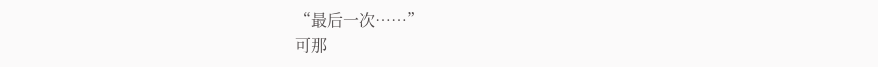“最后一次……”
可那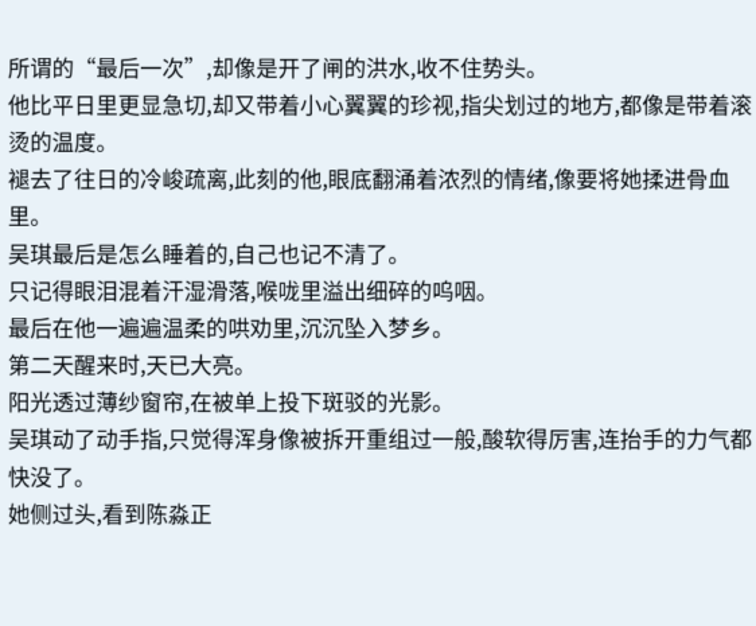所谓的“最后一次”,却像是开了闸的洪水,收不住势头。
他比平日里更显急切,却又带着小心翼翼的珍视,指尖划过的地方,都像是带着滚烫的温度。
褪去了往日的冷峻疏离,此刻的他,眼底翻涌着浓烈的情绪,像要将她揉进骨血里。
吴琪最后是怎么睡着的,自己也记不清了。
只记得眼泪混着汗湿滑落,喉咙里溢出细碎的呜咽。
最后在他一遍遍温柔的哄劝里,沉沉坠入梦乡。
第二天醒来时,天已大亮。
阳光透过薄纱窗帘,在被单上投下斑驳的光影。
吴琪动了动手指,只觉得浑身像被拆开重组过一般,酸软得厉害,连抬手的力气都快没了。
她侧过头,看到陈淼正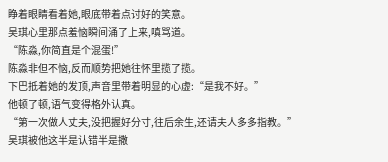睁着眼睛看着她,眼底带着点讨好的笑意。
吴琪心里那点羞恼瞬间涌了上来,嗔骂道。
“陈淼,你简直是个混蛋!”
陈淼非但不恼,反而顺势把她往怀里揽了揽。
下巴抵着她的发顶,声音里带着明显的心虚:“是我不好。”
他顿了顿,语气变得格外认真。
“第一次做人丈夫,没把握好分寸,往后余生,还请夫人多多指教。”
吴琪被他这半是认错半是撒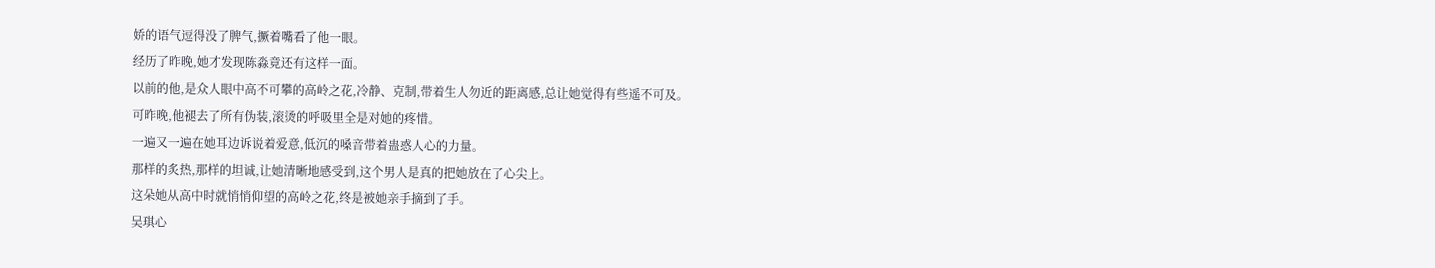娇的语气逗得没了脾气,撅着嘴看了他一眼。
经历了昨晚,她才发现陈淼竟还有这样一面。
以前的他,是众人眼中高不可攀的高岭之花,冷静、克制,带着生人勿近的距离感,总让她觉得有些遥不可及。
可昨晚,他褪去了所有伪装,滚烫的呼吸里全是对她的疼惜。
一遍又一遍在她耳边诉说着爱意,低沉的嗓音带着蛊惑人心的力量。
那样的炙热,那样的坦诚,让她清晰地感受到,这个男人是真的把她放在了心尖上。
这朵她从高中时就悄悄仰望的高岭之花,终是被她亲手摘到了手。
吴琪心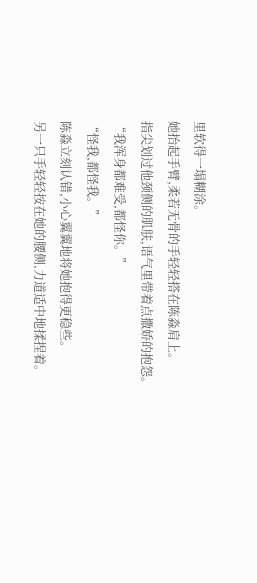里软得一塌糊涂。
她抬起手臂,柔若无骨的手轻轻搭在陈淼肩上。
指尖划过他颈侧的肌肤,语气里带着点撒娇的抱怨。
“我浑身都难受,都怪你。”
“怪我,都怪我。”
陈淼立刻认错,小心翼翼地将她抱得更稳些。
另一只手轻轻按在她的腰侧,力道适中地揉捏着。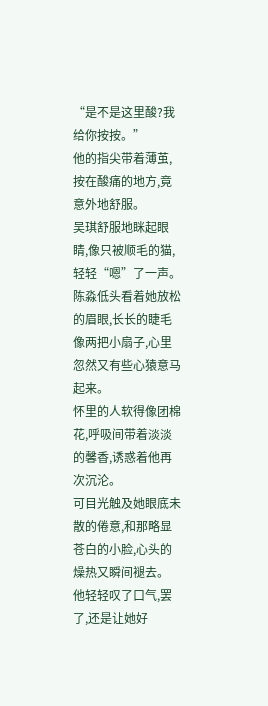“是不是这里酸?我给你按按。”
他的指尖带着薄茧,按在酸痛的地方,竟意外地舒服。
吴琪舒服地眯起眼睛,像只被顺毛的猫,轻轻“嗯”了一声。
陈淼低头看着她放松的眉眼,长长的睫毛像两把小扇子,心里忽然又有些心猿意马起来。
怀里的人软得像团棉花,呼吸间带着淡淡的馨香,诱惑着他再次沉沦。
可目光触及她眼底未散的倦意,和那略显苍白的小脸,心头的燥热又瞬间褪去。
他轻轻叹了口气,罢了,还是让她好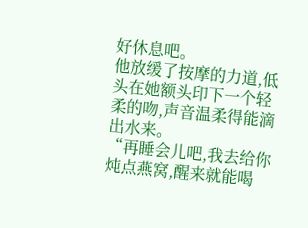好休息吧。
他放缓了按摩的力道,低头在她额头印下一个轻柔的吻,声音温柔得能滴出水来。
“再睡会儿吧,我去给你炖点燕窝,醒来就能喝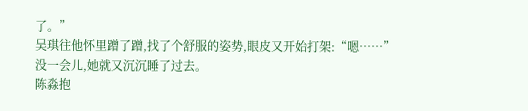了。”
吴琪往他怀里蹭了蹭,找了个舒服的姿势,眼皮又开始打架:“嗯……”
没一会儿,她就又沉沉睡了过去。
陈淼抱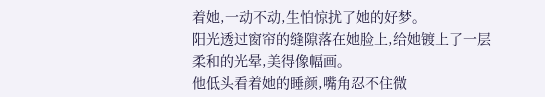着她,一动不动,生怕惊扰了她的好梦。
阳光透过窗帘的缝隙落在她脸上,给她镀上了一层柔和的光晕,美得像幅画。
他低头看着她的睡颜,嘴角忍不住微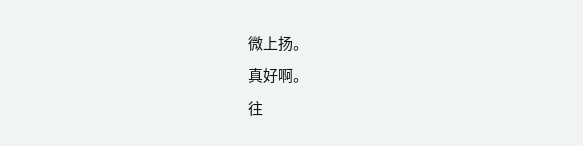微上扬。
真好啊。
往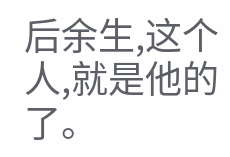后余生,这个人,就是他的了。